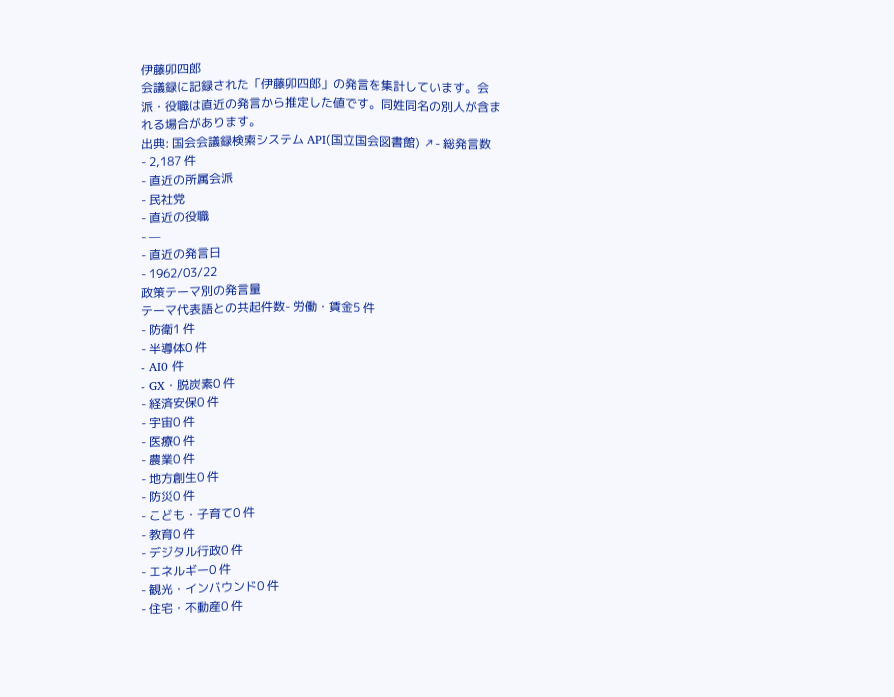伊藤卯四郎
会議録に記録された「伊藤卯四郎」の発言を集計しています。会派・役職は直近の発言から推定した値です。同姓同名の別人が含まれる場合があります。
出典: 国会会議録検索システム API(国立国会図書館) ↗- 総発言数
- 2,187 件
- 直近の所属会派
- 民社党
- 直近の役職
- —
- 直近の発言日
- 1962/03/22
政策テーマ別の発言量
テーマ代表語との共起件数- 労働・賃金5 件
- 防衛1 件
- 半導体0 件
- AI0 件
- GX・脱炭素0 件
- 経済安保0 件
- 宇宙0 件
- 医療0 件
- 農業0 件
- 地方創生0 件
- 防災0 件
- こども・子育て0 件
- 教育0 件
- デジタル行政0 件
- エネルギー0 件
- 観光・インバウンド0 件
- 住宅・不動産0 件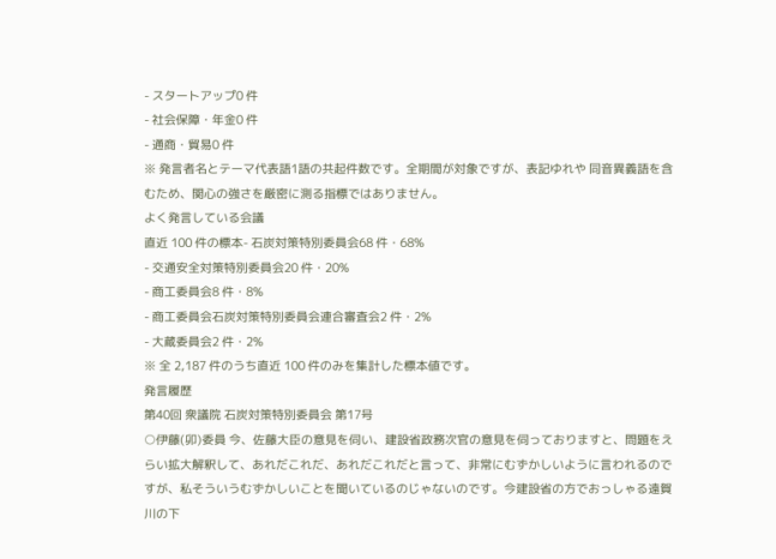- スタートアップ0 件
- 社会保障・年金0 件
- 通商・貿易0 件
※ 発言者名とテーマ代表語1語の共起件数です。全期間が対象ですが、表記ゆれや 同音異義語を含むため、関心の強さを厳密に測る指標ではありません。
よく発言している会議
直近 100 件の標本- 石炭対策特別委員会68 件・68%
- 交通安全対策特別委員会20 件・20%
- 商工委員会8 件・8%
- 商工委員会石炭対策特別委員会連合審査会2 件・2%
- 大蔵委員会2 件・2%
※ 全 2,187 件のうち直近 100 件のみを集計した標本値です。
発言履歴
第40回 衆議院 石炭対策特別委員会 第17号
○伊藤(卯)委員 今、佐藤大臣の意見を伺い、建設省政務次官の意見を伺っておりますと、問題をえらい拡大解釈して、あれだこれだ、あれだこれだと言って、非常にむずかしいように言われるのですが、私そういうむずかしいことを聞いているのじゃないのです。今建設省の方でおっしゃる遠賀川の下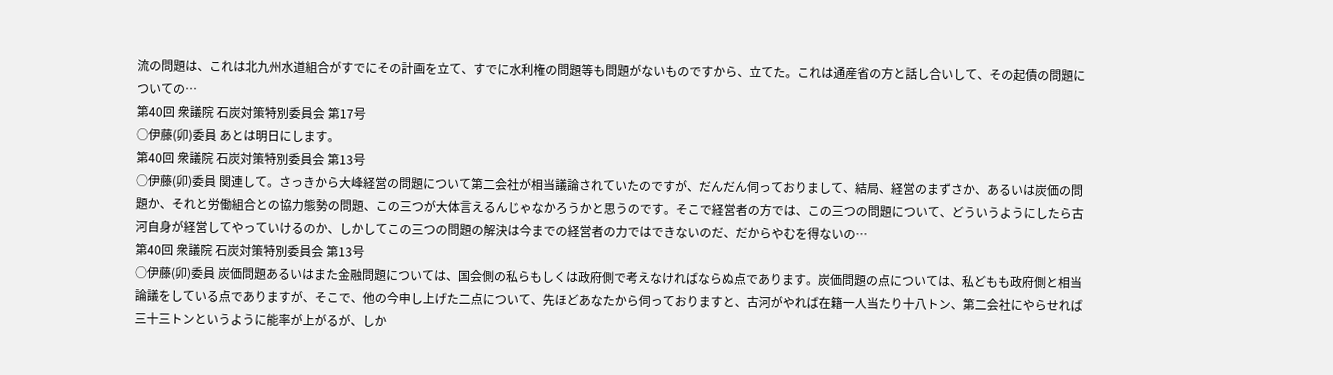流の問題は、これは北九州水道組合がすでにその計画を立て、すでに水利権の問題等も問題がないものですから、立てた。これは通産省の方と話し合いして、その起債の問題についての…
第40回 衆議院 石炭対策特別委員会 第17号
○伊藤(卯)委員 あとは明日にします。
第40回 衆議院 石炭対策特別委員会 第13号
○伊藤(卯)委員 関連して。さっきから大峰経営の問題について第二会社が相当議論されていたのですが、だんだん伺っておりまして、結局、経営のまずさか、あるいは炭価の問題か、それと労働組合との協力態勢の問題、この三つが大体言えるんじゃなかろうかと思うのです。そこで経営者の方では、この三つの問題について、どういうようにしたら古河自身が経営してやっていけるのか、しかしてこの三つの問題の解決は今までの経営者の力ではできないのだ、だからやむを得ないの…
第40回 衆議院 石炭対策特別委員会 第13号
○伊藤(卯)委員 炭価問題あるいはまた金融問題については、国会側の私らもしくは政府側で考えなければならぬ点であります。炭価問題の点については、私どもも政府側と相当論議をしている点でありますが、そこで、他の今申し上げた二点について、先ほどあなたから伺っておりますと、古河がやれば在籍一人当たり十八トン、第二会社にやらせれば三十三トンというように能率が上がるが、しか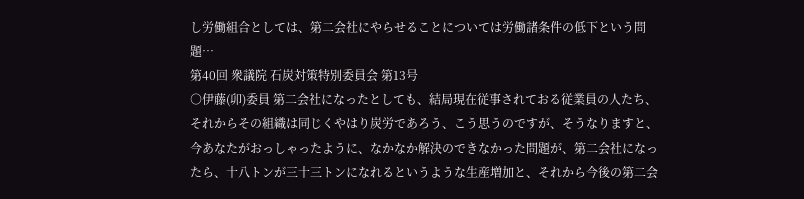し労働組合としては、第二会社にやらせることについては労働諸条件の低下という問題…
第40回 衆議院 石炭対策特別委員会 第13号
○伊藤(卯)委員 第二会社になったとしても、結局現在従事されておる従業員の人たち、それからその組織は同じくやはり炭労であろう、こう思うのですが、そうなりますと、今あなたがおっしゃったように、なかなか解決のできなかった問題が、第二会社になったら、十八トンが三十三トンになれるというような生産増加と、それから今後の第二会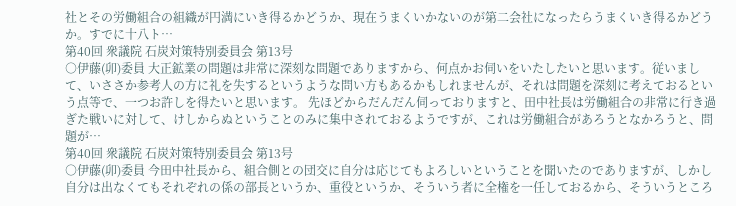社とその労働組合の組織が円満にいき得るかどうか、現在うまくいかないのが第二会社になったらうまくいき得るかどうか。すでに十八ト…
第40回 衆議院 石炭対策特別委員会 第13号
○伊藤(卯)委員 大正鉱業の問題は非常に深刻な問題でありますから、何点かお伺いをいたしたいと思います。従いまして、いささか参考人の方に礼を失するというような問い方もあるかもしれませんが、それは問題を深刻に考えておるという点等で、一つお許しを得たいと思います。 先ほどからだんだん伺っておりますと、田中社長は労働組合の非常に行き過ぎた戦いに対して、けしからぬということのみに集中されておるようですが、これは労働組合があろうとなかろうと、問題が…
第40回 衆議院 石炭対策特別委員会 第13号
○伊藤(卯)委員 今田中社長から、組合側との団交に自分は応じてもよろしいということを聞いたのでありますが、しかし自分は出なくてもそれぞれの係の部長というか、重役というか、そういう者に全権を一任しておるから、そういうところ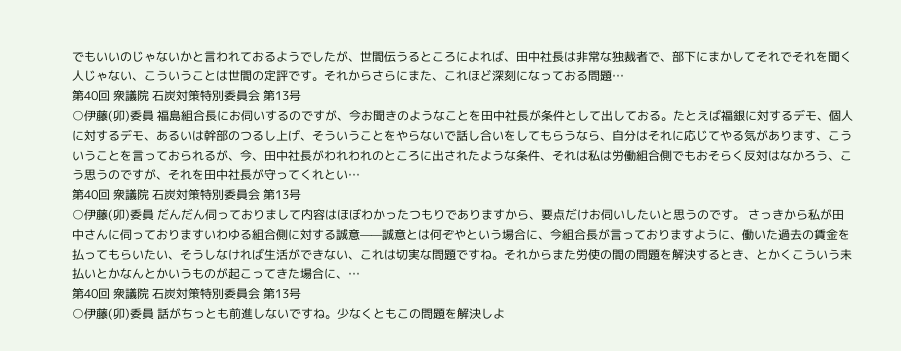でもいいのじゃないかと言われておるようでしたが、世間伝うるところによれば、田中社長は非常な独裁者で、部下にまかしてそれでそれを聞く人じゃない、こういうことは世間の定評です。それからさらにまた、これほど深刻になっておる問題…
第40回 衆議院 石炭対策特別委員会 第13号
○伊藤(卯)委員 福島組合長にお伺いするのですが、今お聞きのようなことを田中社長が条件として出しておる。たとえば福銀に対するデモ、個人に対するデモ、あるいは幹部のつるし上げ、そういうことをやらないで話し合いをしてもらうなら、自分はそれに応じてやる気があります、こういうことを言っておられるが、今、田中社長がわれわれのところに出されたような条件、それは私は労働組合側でもおそらく反対はなかろう、こう思うのですが、それを田中社長が守ってくれとい…
第40回 衆議院 石炭対策特別委員会 第13号
○伊藤(卯)委員 だんだん伺っておりまして内容はほぼわかったつもりでありますから、要点だけお伺いしたいと思うのです。 さっきから私が田中さんに伺っておりますいわゆる組合側に対する誠意——誠意とは何ぞやという場合に、今組合長が言っておりますように、働いた過去の賃金を払ってもらいたい、そうしなければ生活ができない、これは切実な問題ですね。それからまた労使の間の問題を解決するとき、とかくこういう未払いとかなんとかいうものが起こってきた場合に、…
第40回 衆議院 石炭対策特別委員会 第13号
○伊藤(卯)委員 話がちっとも前進しないですね。少なくともこの問題を解決しよ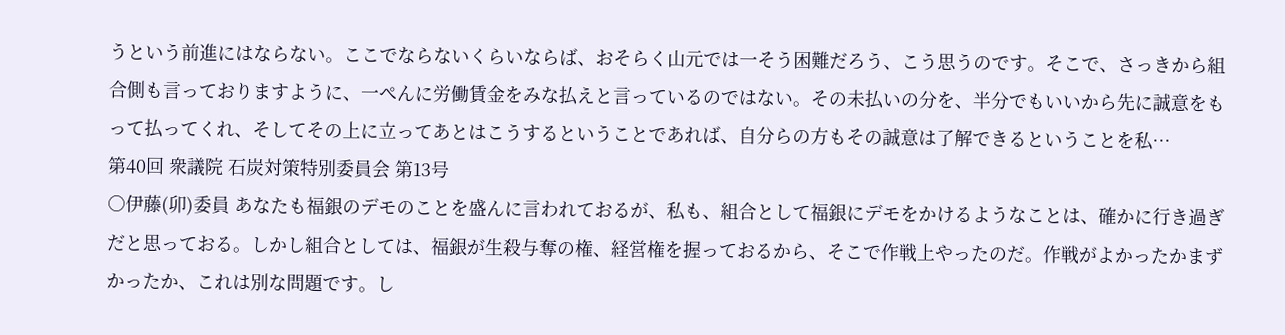うという前進にはならない。ここでならないくらいならば、おそらく山元では一そう困難だろう、こう思うのです。そこで、さっきから組合側も言っておりますように、一ぺんに労働賃金をみな払えと言っているのではない。その未払いの分を、半分でもいいから先に誠意をもって払ってくれ、そしてその上に立ってあとはこうするということであれば、自分らの方もその誠意は了解できるということを私…
第40回 衆議院 石炭対策特別委員会 第13号
○伊藤(卯)委員 あなたも福銀のデモのことを盛んに言われておるが、私も、組合として福銀にデモをかけるようなことは、確かに行き過ぎだと思っておる。しかし組合としては、福銀が生殺与奪の権、経営権を握っておるから、そこで作戦上やったのだ。作戦がよかったかまずかったか、これは別な問題です。し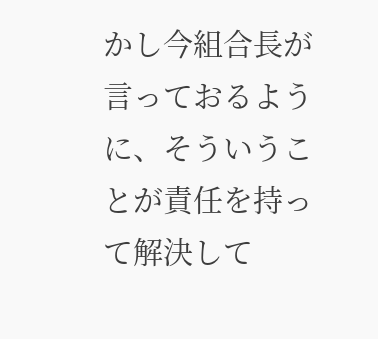かし今組合長が言っておるように、そういうことが責任を持って解決して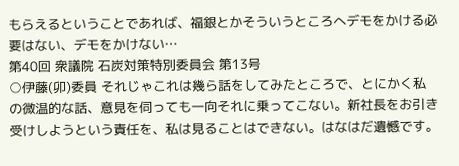もらえるということであれば、福銀とかそういうところへデモをかける必要はない、デモをかけない…
第40回 衆議院 石炭対策特別委員会 第13号
○伊藤(卯)委員 それじゃこれは幾ら話をしてみたところで、とにかく私の微温的な話、意見を伺っても一向それに乗ってこない。新社長をお引き受けしようという責任を、私は見ることはできない。はなはだ遺憾です。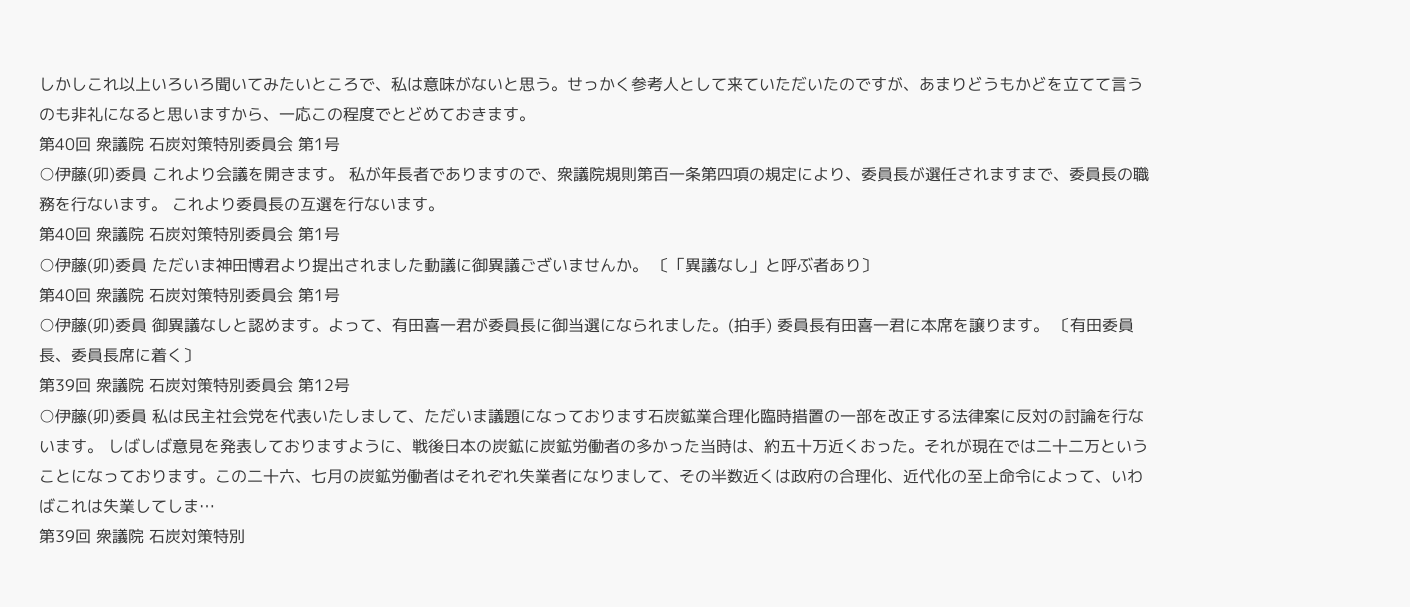しかしこれ以上いろいろ聞いてみたいところで、私は意味がないと思う。せっかく参考人として来ていただいたのですが、あまりどうもかどを立てて言うのも非礼になると思いますから、一応この程度でとどめておきます。
第40回 衆議院 石炭対策特別委員会 第1号
○伊藤(卯)委員 これより会議を開きます。 私が年長者でありますので、衆議院規則第百一条第四項の規定により、委員長が選任されますまで、委員長の職務を行ないます。 これより委員長の互選を行ないます。
第40回 衆議院 石炭対策特別委員会 第1号
○伊藤(卯)委員 ただいま神田博君より提出されました動議に御異議ございませんか。 〔「異議なし」と呼ぶ者あり〕
第40回 衆議院 石炭対策特別委員会 第1号
○伊藤(卯)委員 御異議なしと認めます。よって、有田喜一君が委員長に御当選になられました。(拍手) 委員長有田喜一君に本席を譲ります。 〔有田委員長、委員長席に着く〕
第39回 衆議院 石炭対策特別委員会 第12号
○伊藤(卯)委員 私は民主社会党を代表いたしまして、ただいま議題になっております石炭鉱業合理化臨時措置の一部を改正する法律案に反対の討論を行ないます。 しばしば意見を発表しておりますように、戦後日本の炭鉱に炭鉱労働者の多かった当時は、約五十万近くおった。それが現在では二十二万ということになっております。この二十六、七月の炭鉱労働者はそれぞれ失業者になりまして、その半数近くは政府の合理化、近代化の至上命令によって、いわばこれは失業してしま…
第39回 衆議院 石炭対策特別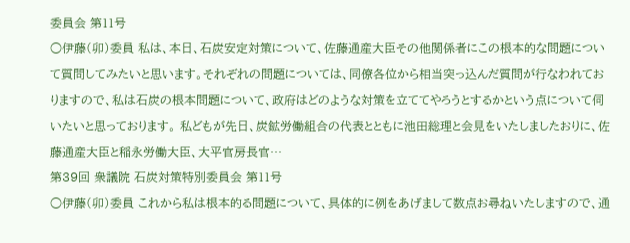委員会 第11号
○伊藤(卯)委員 私は、本日、石炭安定対策について、佐藤通産大臣その他関係者にこの根本的な問題について質問してみたいと思います。それぞれの問題については、同僚各位から相当突っ込んだ質問が行なわれておりますので、私は石炭の根本問題について、政府はどのような対策を立ててやろうとするかという点について伺いたいと思っております。 私どもが先日、炭鉱労働組合の代表とともに池田総理と会見をいたしましたおりに、佐藤通産大臣と稲永労働大臣、大平官房長官…
第39回 衆議院 石炭対策特別委員会 第11号
○伊藤(卯)委員 これから私は根本的る問題について、具体的に例をあげまして数点お尋ねいたしますので、通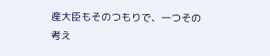産大臣もそのつもりで、一つその考え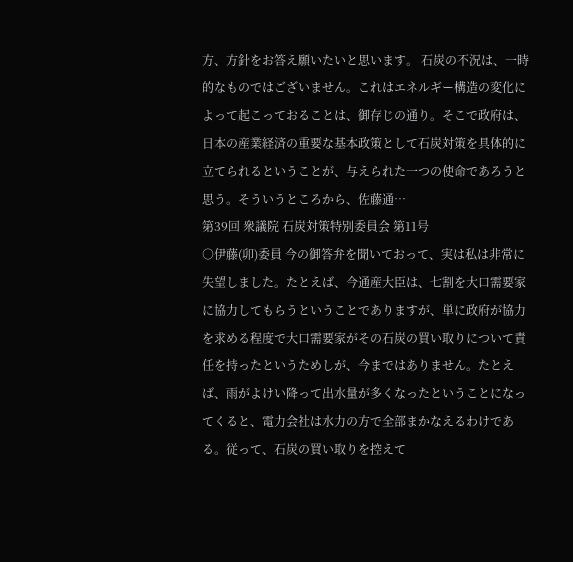方、方針をお答え願いたいと思います。 石炭の不況は、一時的なものではございません。これはエネルギー構造の変化によって起こっておることは、御存じの通り。そこで政府は、日本の産業経済の重要な基本政策として石炭対策を具体的に立てられるということが、与えられた一つの使命であろうと思う。そういうところから、佐藤通…
第39回 衆議院 石炭対策特別委員会 第11号
○伊藤(卯)委員 今の御答弁を聞いておって、実は私は非常に失望しました。たとえば、今通産大臣は、七割を大口需要家に協力してもらうということでありますが、単に政府が協力を求める程度で大口需要家がその石炭の買い取りについて責任を持ったというためしが、今まではありません。たとえば、雨がよけい降って出水量が多くなったということになってくると、電力会社は水力の方で全部まかなえるわけである。従って、石炭の買い取りを控えて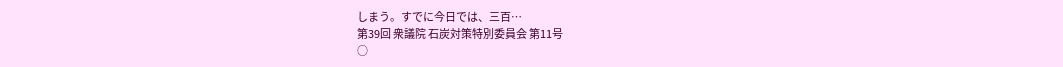しまう。すでに今日では、三百…
第39回 衆議院 石炭対策特別委員会 第11号
○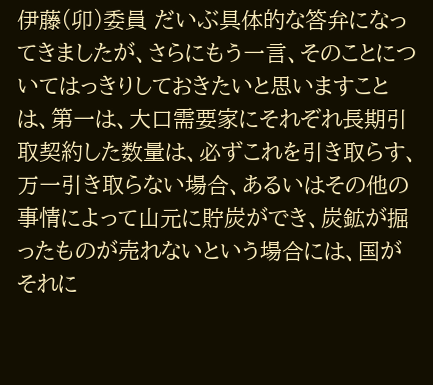伊藤(卯)委員 だいぶ具体的な答弁になってきましたが、さらにもう一言、そのことについてはっきりしておきたいと思いますことは、第一は、大口需要家にそれぞれ長期引取契約した数量は、必ずこれを引き取らす、万一引き取らない場合、あるいはその他の事情によって山元に貯炭ができ、炭鉱が掘ったものが売れないという場合には、国がそれに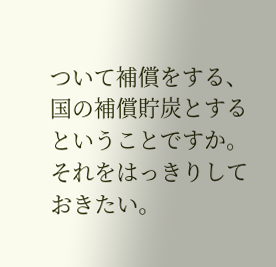ついて補償をする、国の補償貯炭とするということですか。それをはっきりしておきたい。